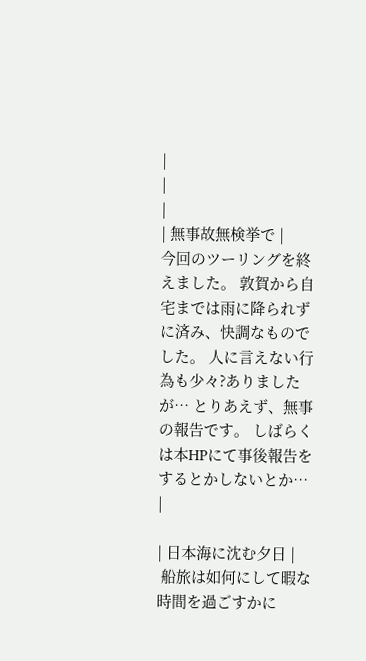|
|
|
| 無事故無検挙で |
今回のツーリングを終えました。 敦賀から自宅までは雨に降られずに済み、快調なものでした。 人に言えない行為も少々?ありましたが… とりあえず、無事の報告です。 しばらくは本HPにて事後報告をするとかしないとか…
|

| 日本海に沈む夕日 |
 船旅は如何にして暇な時間を過ごすかに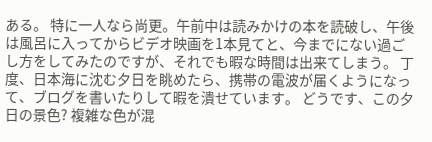ある。 特に一人なら尚更。午前中は読みかけの本を読破し、午後は風呂に入ってからビデオ映画を1本見てと、今までにない過ごし方をしてみたのですが、それでも暇な時間は出来てしまう。 丁度、日本海に沈む夕日を眺めたら、携帯の電波が届くようになって、ブログを書いたりして暇を潰せています。 どうです、この夕日の景色? 複雑な色が混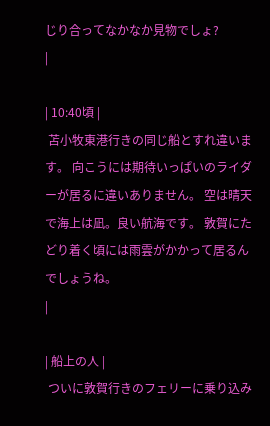じり合ってなかなか見物でしょ?
|

| 10:40頃 |
 苫小牧東港行きの同じ船とすれ違います。 向こうには期待いっぱいのライダーが居るに違いありません。 空は晴天で海上は凪。良い航海です。 敦賀にたどり着く頃には雨雲がかかって居るんでしょうね。
|

| 船上の人 |
 ついに敦賀行きのフェリーに乗り込み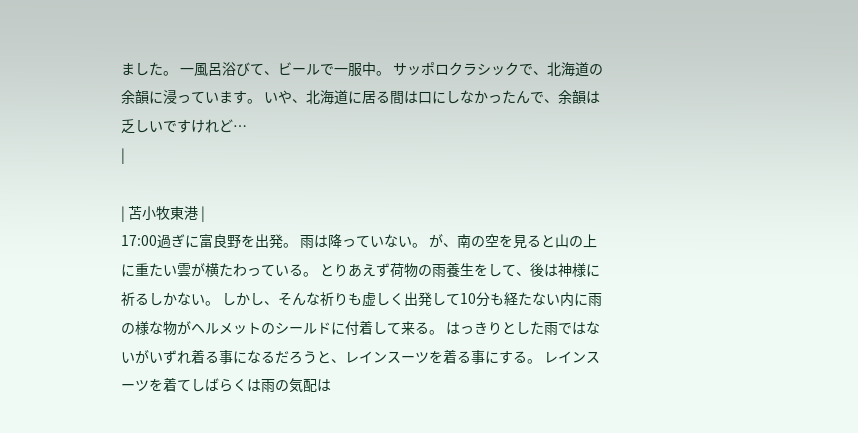ました。 一風呂浴びて、ビールで一服中。 サッポロクラシックで、北海道の余韻に浸っています。 いや、北海道に居る間は口にしなかったんで、余韻は乏しいですけれど…
|

| 苫小牧東港 |
17:00過ぎに富良野を出発。 雨は降っていない。 が、南の空を見ると山の上に重たい雲が横たわっている。 とりあえず荷物の雨養生をして、後は神様に祈るしかない。 しかし、そんな祈りも虚しく出発して10分も経たない内に雨の様な物がヘルメットのシールドに付着して来る。 はっきりとした雨ではないがいずれ着る事になるだろうと、レインスーツを着る事にする。 レインスーツを着てしばらくは雨の気配は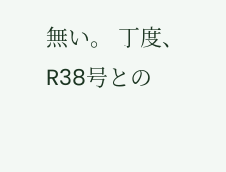無い。 丁度、R38号との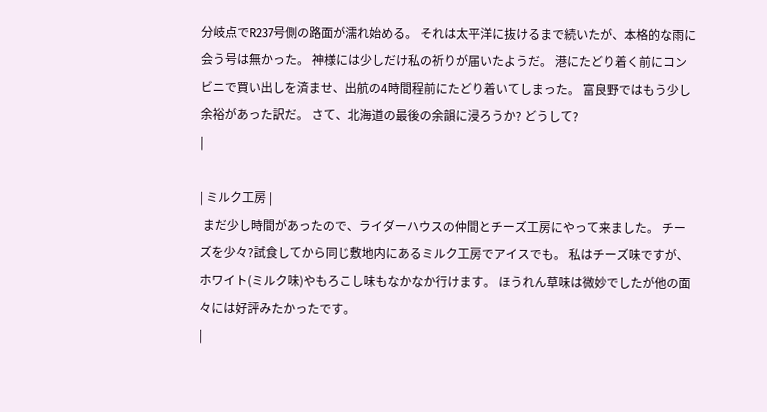分岐点でR237号側の路面が濡れ始める。 それは太平洋に抜けるまで続いたが、本格的な雨に会う号は無かった。 神様には少しだけ私の祈りが届いたようだ。 港にたどり着く前にコンビニで買い出しを済ませ、出航の4時間程前にたどり着いてしまった。 富良野ではもう少し余裕があった訳だ。 さて、北海道の最後の余韻に浸ろうか? どうして?
|

| ミルク工房 |
 まだ少し時間があったので、ライダーハウスの仲間とチーズ工房にやって来ました。 チーズを少々?試食してから同じ敷地内にあるミルク工房でアイスでも。 私はチーズ味ですが、ホワイト(ミルク味)やもろこし味もなかなか行けます。 ほうれん草味は微妙でしたが他の面々には好評みたかったです。
|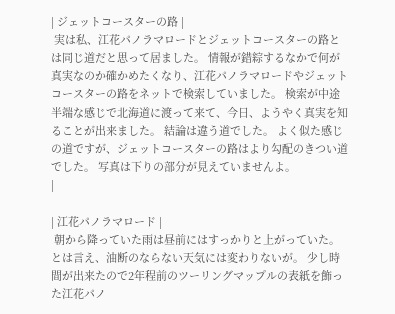| ジェットコースターの路 |
 実は私、江花パノラマロードとジェットコースターの路とは同じ道だと思って居ました。 情報が錯綜するなかで何が真実なのか確かめたくなり、江花パノラマロードやジェットコースターの路をネットで検索していました。 検索が中途半端な感じで北海道に渡って来て、今日、ようやく真実を知ることが出来ました。 結論は違う道でした。 よく似た感じの道ですが、ジェットコースターの路はより勾配のきつい道でした。 写真は下りの部分が見えていませんよ。
|

| 江花パノラマロード |
 朝から降っていた雨は昼前にはすっかりと上がっていた。 とは言え、油断のならない天気には変わりないが。 少し時間が出来たので2年程前のツーリングマップルの表紙を飾った江花パノ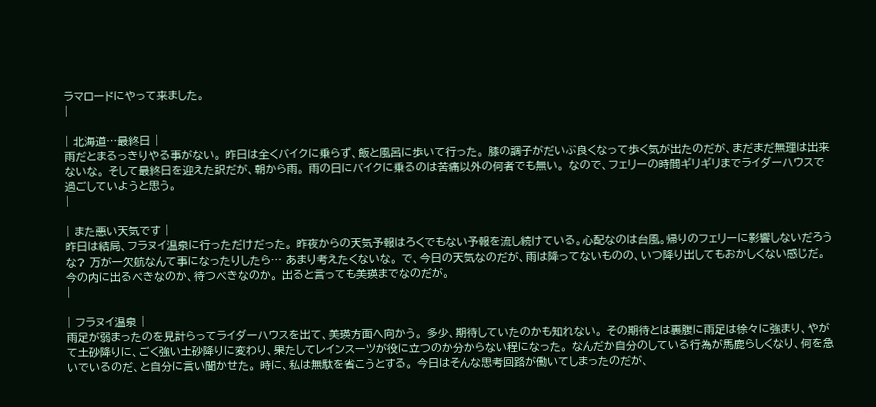ラマロードにやって来ました。
|

| 北海道…最終日 |
雨だとまるっきりやる事がない。 昨日は全くバイクに乗らず、飯と風呂に歩いて行った。 膝の調子がだいぶ良くなって歩く気が出たのだが、まだまだ無理は出来ないな。 そして最終日を迎えた訳だが、朝から雨。 雨の日にバイクに乗るのは苦痛以外の何者でも無い。 なので、フェリーの時間ギリギリまでライダーハウスで過ごしていようと思う。
|

| また悪い天気です |
昨日は結局、フラヌイ温泉に行っただけだった。 昨夜からの天気予報はろくでもない予報を流し続けている。心配なのは台風。帰りのフェリーに影響しないだろうな? 万が一欠航なんて事になったりしたら… あまり考えたくないな。 で、今日の天気なのだが、雨は降ってないものの、いつ降り出してもおかしくない感じだ。 今の内に出るべきなのか、待つべきなのか。 出ると言っても美瑛までなのだが。
|

| フラヌイ温泉 |
雨足が弱まったのを見計らってライダーハウスを出て、美瑛方面へ向かう。 多少、期待していたのかも知れない。 その期待とは裏腹に雨足は徐々に強まり、やがて土砂降りに、ごく強い土砂降りに変わり、果たしてレインスーツが役に立つのか分からない程になった。 なんだか自分のしている行為が馬鹿らしくなり、何を急いでいるのだ、と自分に言い聞かせた。 時に、私は無駄を省こうとする。 今日はそんな思考回路が働いてしまったのだが、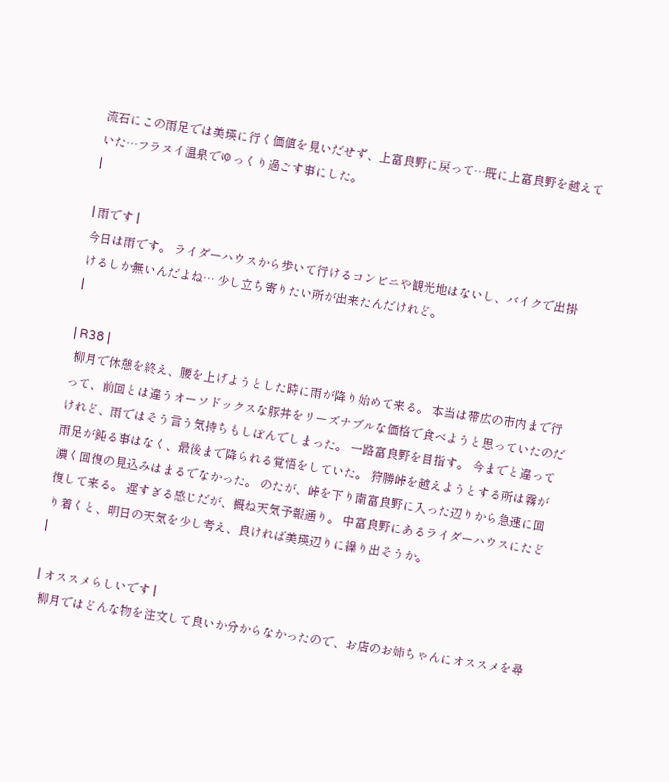流石にこの雨足では美瑛に行く価値を見いだせず、上富良野に戻って…既に上富良野を越えていた…フラヌイ温泉でゆっくり過ごす事にした。
|

| 雨です |
今日は雨です。 ライダーハウスから歩いて行けるコンビニや観光地はないし、バイクで出掛けるしか無いんだよね… 少し立ち寄りたい所が出来たんだけれど。
|

| R38 |
 柳月で休憩を終え、腰を上げようとした時に雨が降り始めて来る。 本当は帯広の市内まで行って、前回とは違うオーソドックスな豚丼をリーズナブルな価格で食べようと思っていたのだけれど、雨ではそう言う気持ちもしぼんでしまった。 一路富良野を目指す。 今までと違って雨足が鈍る事はなく、最後まで降られる覚悟をしていた。 狩勝峠を越えようとする所は霧が濃く回復の見込みはまるでなかった。 のたが、峠を下り南富良野に入った辺りから急速に回復して来る。 遅すぎる感じだが、概ね天気予報通り。 中富良野にあるライダーハウスにたどり着くと、明日の天気を少し考え、良ければ美瑛辺りに繰り出そうか。
|

| オススメらしいです |
 柳月ではどんな物を注文して良いか分からなかったので、お店のお姉ちゃんにオススメを尋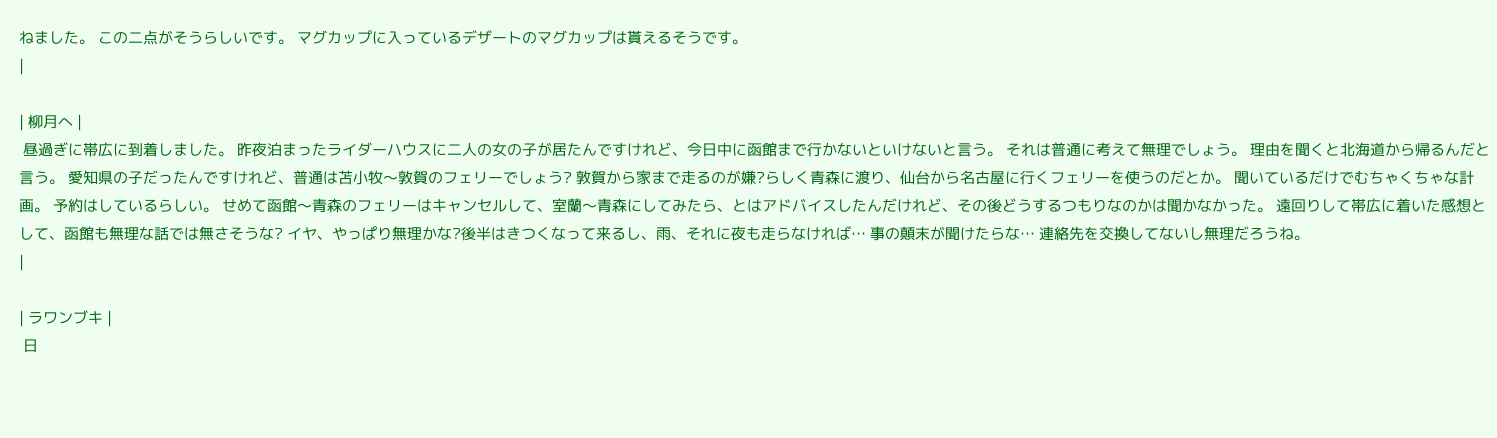ねました。 この二点がそうらしいです。 マグカップに入っているデザートのマグカップは貰えるそうです。
|

| 柳月へ |
 昼過ぎに帯広に到着しました。 昨夜泊まったライダーハウスに二人の女の子が居たんですけれど、今日中に函館まで行かないといけないと言う。 それは普通に考えて無理でしょう。 理由を聞くと北海道から帰るんだと言う。 愛知県の子だったんですけれど、普通は苫小牧〜敦賀のフェリーでしょう? 敦賀から家まで走るのが嫌?らしく青森に渡り、仙台から名古屋に行くフェリーを使うのだとか。 聞いているだけでむちゃくちゃな計画。 予約はしているらしい。 せめて函館〜青森のフェリーはキャンセルして、室蘭〜青森にしてみたら、とはアドバイスしたんだけれど、その後どうするつもりなのかは聞かなかった。 遠回りして帯広に着いた感想として、函館も無理な話では無さそうな? イヤ、やっぱり無理かな?後半はきつくなって来るし、雨、それに夜も走らなければ… 事の顛末が聞けたらな… 連絡先を交換してないし無理だろうね。
|

| ラワンブキ |
 日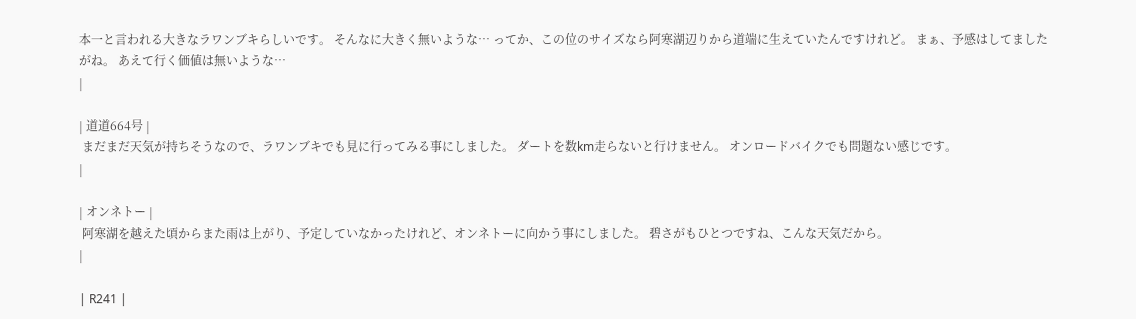本一と言われる大きなラワンブキらしいです。 そんなに大きく無いような… ってか、この位のサイズなら阿寒湖辺りから道端に生えていたんですけれど。 まぁ、予感はしてましたがね。 あえて行く価値は無いような…
|

| 道道664号 |
 まだまだ天気が持ちそうなので、ラワンブキでも見に行ってみる事にしました。 ダートを数km走らないと行けません。 オンロードバイクでも問題ない感じです。
|

| オンネトー |
 阿寒湖を越えた頃からまた雨は上がり、予定していなかったけれど、オンネトーに向かう事にしました。 碧さがもひとつですね、こんな天気だから。
|

| R241 |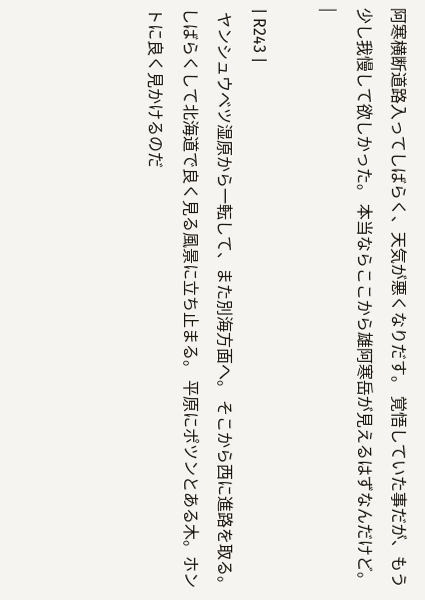阿寒横断道路入ってしばらく、天気が悪くなりだす。 覚悟していた事だが、もう少し我慢して欲しかった。 本当ならここから雄阿寒岳が見えるはずなんだけど。
|

| R243 |
 ヤンシュウベツ湿原から一転して、また別海方面へ。 そこから西に進路を取る。 しばらくして北海道で良く見る風景に立ち止まる。 平原にポツンとある木。ホントに良く見かけるのだ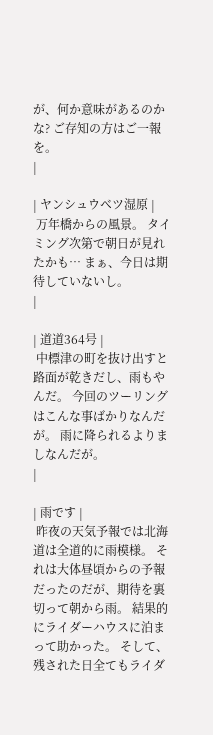が、何か意味があるのかな? ご存知の方はご一報を。
|

| ヤンシュウベツ湿原 |
 万年橋からの風景。 タイミング次第で朝日が見れたかも… まぁ、今日は期待していないし。
|

| 道道364号 |
 中標津の町を抜け出すと路面が乾きだし、雨もやんだ。 今回のツーリングはこんな事ばかりなんだが。 雨に降られるよりましなんだが。
|

| 雨です |
 昨夜の天気予報では北海道は全道的に雨模様。 それは大体昼頃からの予報だったのだが、期待を裏切って朝から雨。 結果的にライダーハウスに泊まって助かった。 そして、残された日全てもライダ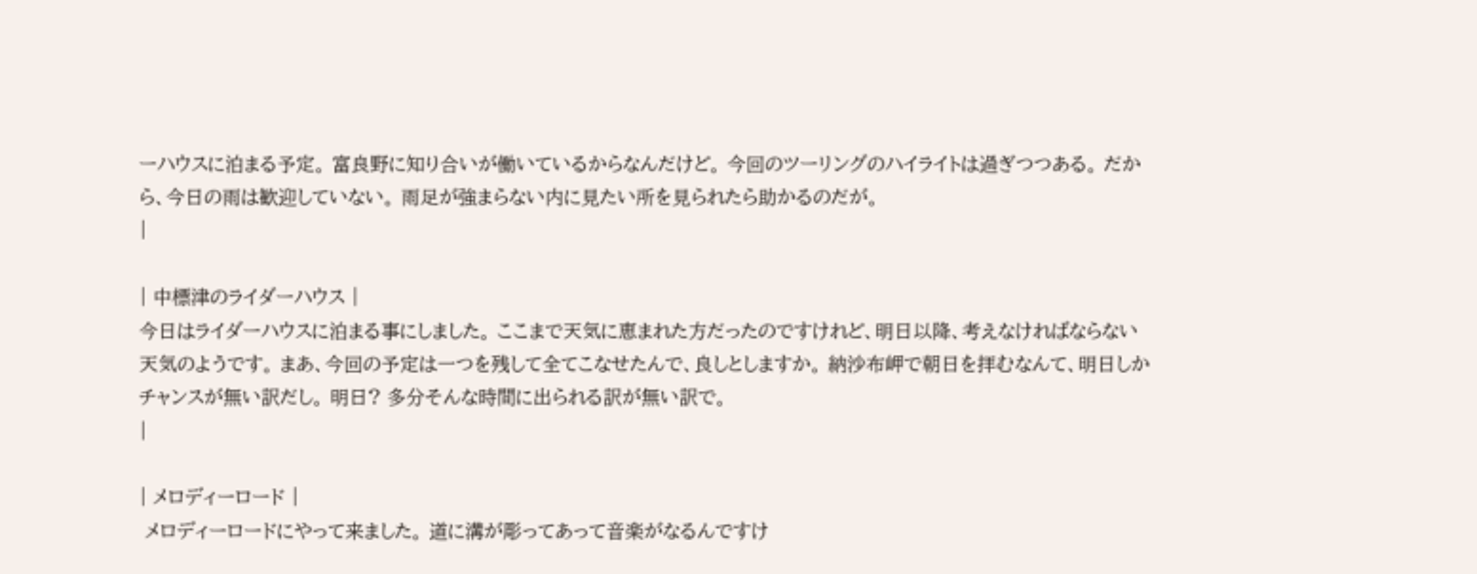ーハウスに泊まる予定。 富良野に知り合いが働いているからなんだけど。 今回のツーリングのハイライトは過ぎつつある。 だから、今日の雨は歓迎していない。 雨足が強まらない内に見たい所を見られたら助かるのだが。
|

| 中標津のライダーハウス |
今日はライダーハウスに泊まる事にしました。 ここまで天気に恵まれた方だったのですけれど、明日以降、考えなければならない天気のようです。 まあ、今回の予定は一つを残して全てこなせたんで、良しとしますか。 納沙布岬で朝日を拝むなんて、明日しかチャンスが無い訳だし。 明日? 多分そんな時間に出られる訳が無い訳で。
|

| メロディーロード |
 メロディーロードにやって来ました。 道に溝が彫ってあって音楽がなるんですけ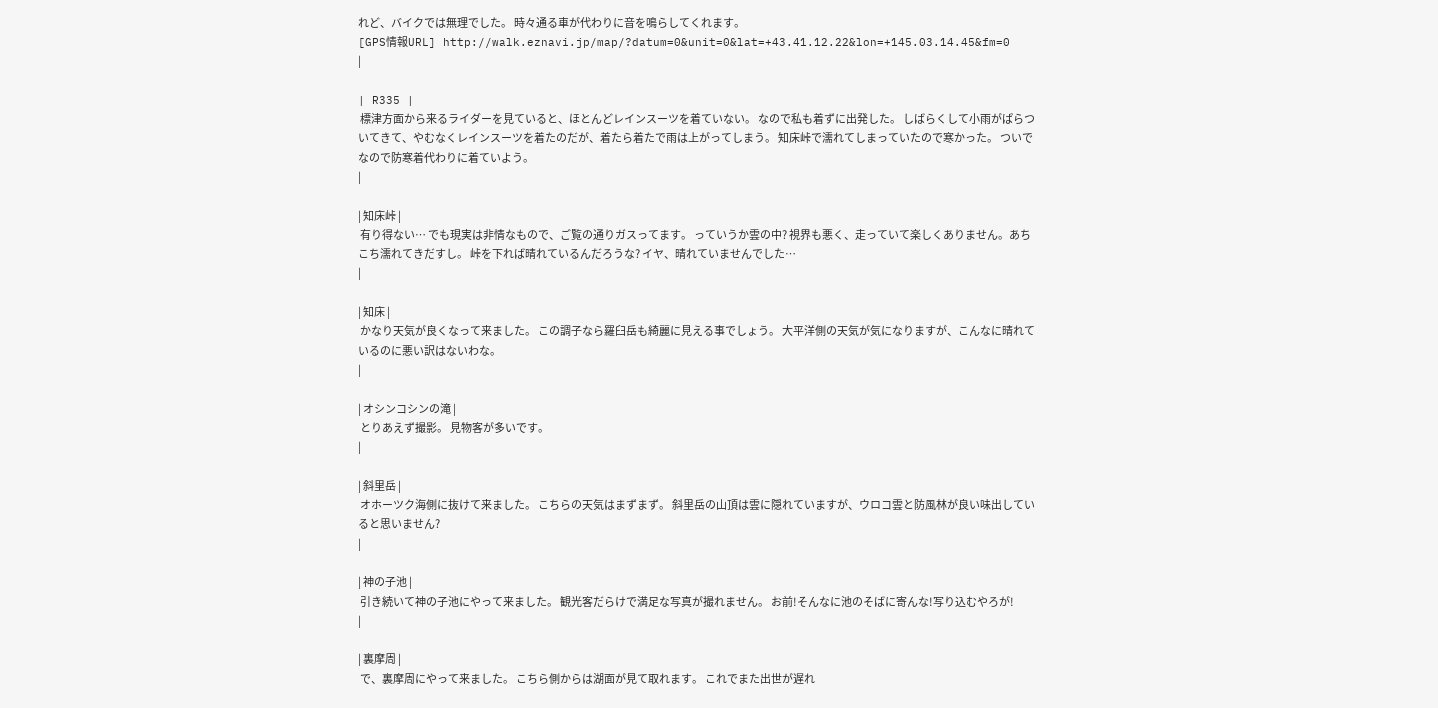れど、バイクでは無理でした。 時々通る車が代わりに音を鳴らしてくれます。
[GPS情報URL] http://walk.eznavi.jp/map/?datum=0&unit=0&lat=+43.41.12.22&lon=+145.03.14.45&fm=0
|

| R335 |
 標津方面から来るライダーを見ていると、ほとんどレインスーツを着ていない。 なので私も着ずに出発した。 しばらくして小雨がぱらついてきて、やむなくレインスーツを着たのだが、着たら着たで雨は上がってしまう。 知床峠で濡れてしまっていたので寒かった。 ついでなので防寒着代わりに着ていよう。
|

| 知床峠 |
 有り得ない… でも現実は非情なもので、ご覧の通りガスってます。 っていうか雲の中? 視界も悪く、走っていて楽しくありません。あちこち濡れてきだすし。 峠を下れば晴れているんだろうな? イヤ、晴れていませんでした…
|

| 知床 |
 かなり天気が良くなって来ました。 この調子なら羅臼岳も綺麗に見える事でしょう。 大平洋側の天気が気になりますが、こんなに晴れているのに悪い訳はないわな。
|

| オシンコシンの滝 |
 とりあえず撮影。 見物客が多いです。
|

| 斜里岳 |
 オホーツク海側に抜けて来ました。 こちらの天気はまずまず。 斜里岳の山頂は雲に隠れていますが、ウロコ雲と防風林が良い味出していると思いません?
|

| 神の子池 |
 引き続いて神の子池にやって来ました。 観光客だらけで満足な写真が撮れません。 お前!そんなに池のそばに寄んな!写り込むやろが!
|

| 裏摩周 |
 で、裏摩周にやって来ました。 こちら側からは湖面が見て取れます。 これでまた出世が遅れ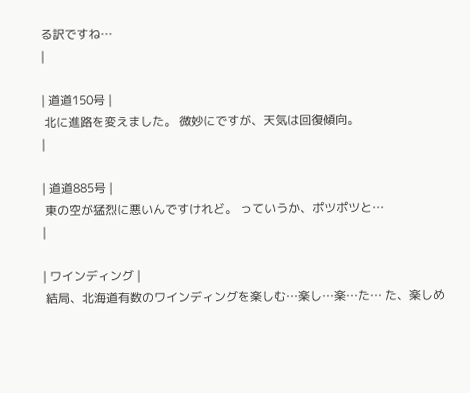る訳ですね…
|

| 道道150号 |
 北に進路を変えました。 微妙にですが、天気は回復傾向。
|

| 道道885号 |
 東の空が猛烈に悪いんですけれど。 っていうか、ポツポツと…
|

| ワインディング |
 結局、北海道有数のワインディングを楽しむ…楽し…楽…た… た、楽しめ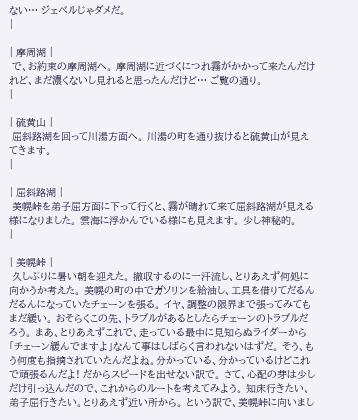ない… ジェベルじゃダメだ。
|

| 摩周湖 |
 で、お約束の摩周湖へ。 摩周湖に近づくにつれ霧がかかって来たんだけれど、まだ濃くないし見れると思ったんだけど… ご覧の通り。
|

| 硫黄山 |
 屈斜路湖を回って川湯方面へ。 川湯の町を通り抜けると硫黄山が見えてきます。
|

| 屈斜路湖 |
 美幌峠を弟子屈方面に下って行くと、霧が晴れて来て屈斜路湖が見える様になりました。 雲海に浮かんでいる様にも見えます。 少し神秘的。
|

| 美幌峠 |
 久しぶりに暑い朝を迎えた。 撤収するのに一汗流し、とりあえず何処に向かうか考えた。 美幌の町の中でガソリンを給油し、工具を借りてだるんだるんになっていたチェーンを張る。 イヤ、調整の限界まで張ってみてもまだ緩い。 おそらくこの先、トラブルがあるとしたらチェーンのトラブルだろう。 まあ、とりあえずこれで、走っている最中に見知らぬライダーから「チェーン緩んでますよ」なんて事はしばらく言われないはずだ。 そう、もう何度も指摘されていたんだよね。分かっている、分かっているけどこれで頑張るんだよ! だからスピードを出せない訳で。 さて、心配の芽は少しだけ引っ込んだので、これからのルートを考えてみよう。 知床行きたい、弟子屈行きたい。とりあえず近い所から。 という訳で、美幌峠に向いまし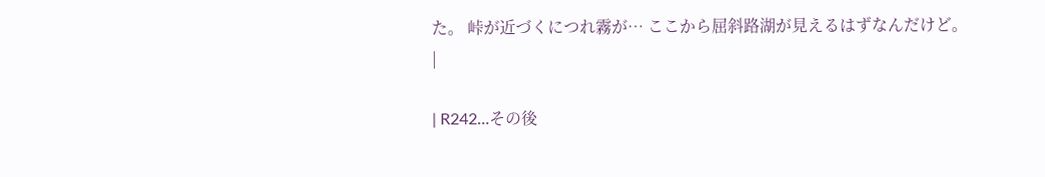た。 峠が近づくにつれ霧が… ここから屈斜路湖が見えるはずなんだけど。
|

| R242…その後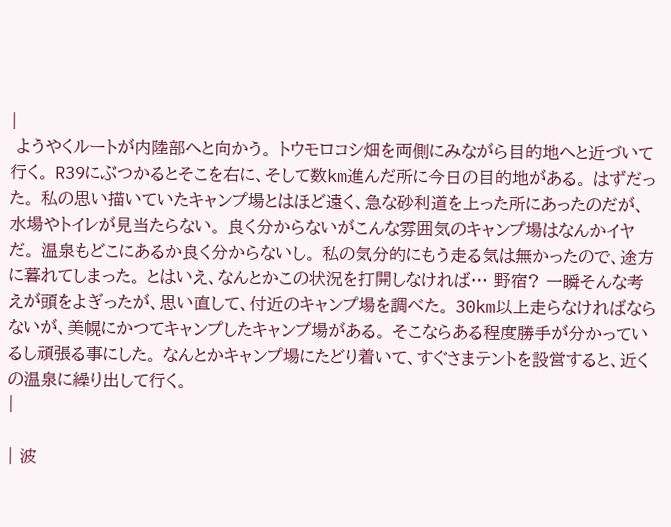|
 ようやくルートが内陸部へと向かう。 トウモロコシ畑を両側にみながら目的地へと近づいて行く。 R39にぶつかるとそこを右に、そして数km進んだ所に今日の目的地がある。 はずだった。 私の思い描いていたキャンプ場とはほど遠く、急な砂利道を上った所にあったのだが、水場やトイレが見当たらない。 良く分からないがこんな雰囲気のキャンプ場はなんかイヤだ。 温泉もどこにあるか良く分からないし。 私の気分的にもう走る気は無かったので、途方に暮れてしまった。 とはいえ、なんとかこの状況を打開しなければ… 野宿? 一瞬そんな考えが頭をよぎったが、思い直して、付近のキャンプ場を調べた。 30km以上走らなければならないが、美幌にかつてキャンプしたキャンプ場がある。 そこならある程度勝手が分かっているし頑張る事にした。 なんとかキャンプ場にたどり着いて、すぐさまテントを設営すると、近くの温泉に繰り出して行く。
|

| 波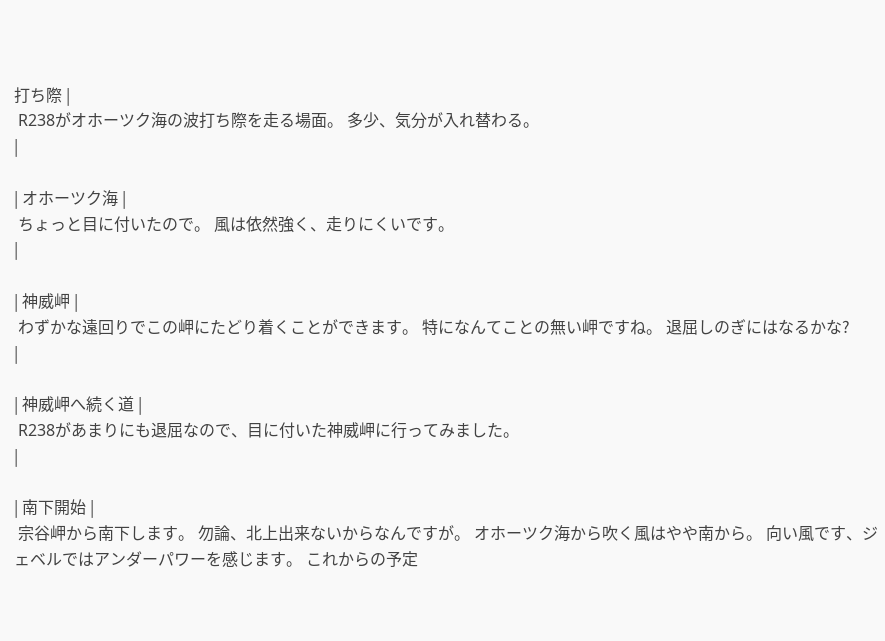打ち際 |
 R238がオホーツク海の波打ち際を走る場面。 多少、気分が入れ替わる。
|

| オホーツク海 |
 ちょっと目に付いたので。 風は依然強く、走りにくいです。
|

| 神威岬 |
 わずかな遠回りでこの岬にたどり着くことができます。 特になんてことの無い岬ですね。 退屈しのぎにはなるかな?
|

| 神威岬へ続く道 |
 R238があまりにも退屈なので、目に付いた神威岬に行ってみました。
|

| 南下開始 |
 宗谷岬から南下します。 勿論、北上出来ないからなんですが。 オホーツク海から吹く風はやや南から。 向い風です、ジェベルではアンダーパワーを感じます。 これからの予定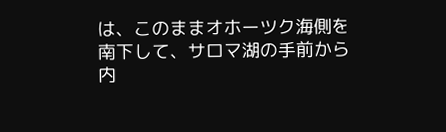は、このままオホーツク海側を南下して、サロマ湖の手前から内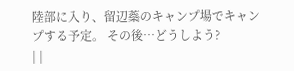陸部に入り、留辺蘂のキャンプ場でキャンプする予定。 その後…どうしよう?
| |